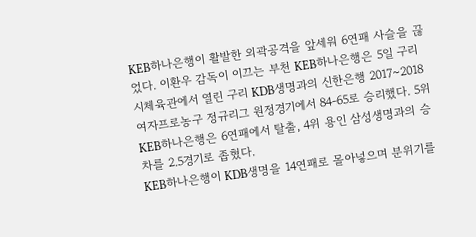KEB하나은행이 활발한 외곽공격을 앞세워 6연패 사슬을 끊었다. 이환우 감독이 이끄는 부천 KEB하나은행은 5일 구리시체육관에서 열린 구리 KDB생명과의 신한은행 2017~2018 여자프로농구 정규리그 원정경기에서 84-65로 승리했다. 5위 KEB하나은행은 6연패에서 탈출, 4위 용인 삼성생명과의 승차를 2.5경기로 좁혔다.
KEB하나은행이 KDB생명을 14연패로 몰아넣으며 분위기를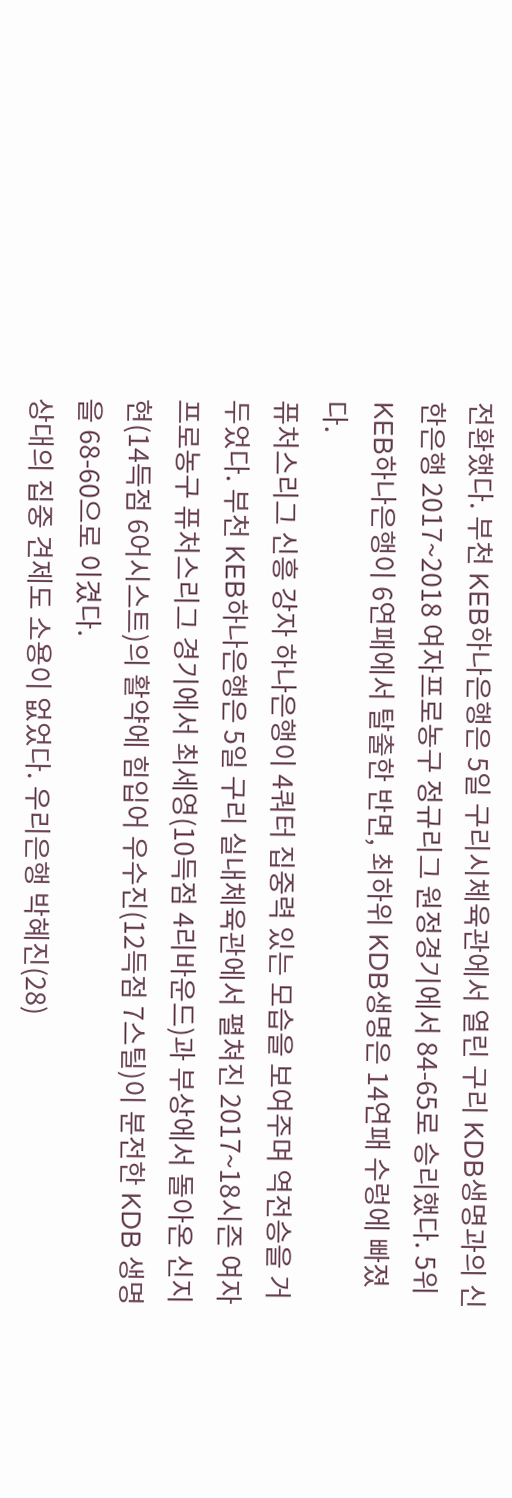전환했다. 부천 KEB하나은행은 5일 구리시체육관에서 열린 구리 KDB생명과의 신한은행 2017~2018 여자프로농구 정규리그 원정경기에서 84-65로 승리했다. 5위 KEB하나은행이 6연패에서 탈출한 반면, 최하위 KDB생명은 14연패 수렁에 빠졌다.
퓨처스리그 신흥 강자 하나은행이 4쿼터 집중력 있는 모습을 보여주며 역전승을 거두었다. 부천 KEB하나은행은 5일 구리 실내체육관에서 펼쳐진 2017~18시즌 여자프로농구 퓨처스리그 경기에서 최세영(10득점 4리바운드)과 부상에서 돌아온 신지현(14득점 6어시스트)의 활약에 힘입어 우수진(12득점 7스틸)이 분전한 KDB 생명을 68-60으로 이겼다.
상대의 집중 견제도 소용이 없었다. 우리은행 박혜진(28)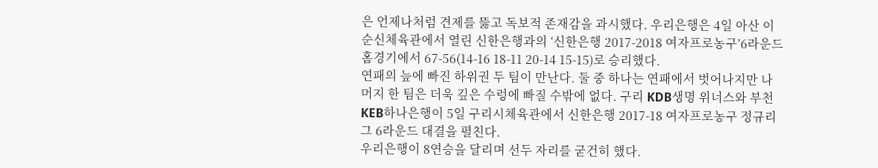은 언제나처럼 견제를 뚫고 독보적 존재감을 과시했다. 우리은행은 4일 아산 이순신체육관에서 열린 신한은행과의 ‘신한은행 2017-2018 여자프로농구’6라운드 홈경기에서 67-56(14-16 18-11 20-14 15-15)로 승리했다.
연패의 늪에 빠진 하위권 두 팀이 만난다. 둘 중 하나는 연패에서 벗어나지만 나머지 한 팀은 더욱 깊은 수렁에 빠질 수밖에 없다. 구리 KDB생명 위너스와 부천 KEB하나은행이 5일 구리시체육관에서 신한은행 2017-18 여자프로농구 정규리그 6라운드 대결을 펼친다.
우리은행이 8연승을 달리며 선두 자리를 굳건히 했다.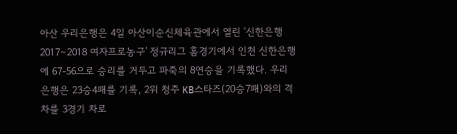아산 우리은행은 4일 아산이순신체육관에서 열린 ‘신한은행 2017∼2018 여자프로농구’ 정규리그 홈경기에서 인천 신한은행에 67-56으로 승리를 거두고 파죽의 8연승을 기록했다. 우리은행은 23승4패를 기록, 2위 청주 KB스타즈(20승7패)와의 격차를 3경기 차로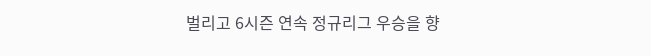벌리고 6시즌 연속 정규리그 우승을 향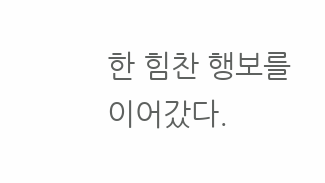한 힘찬 행보를 이어갔다.